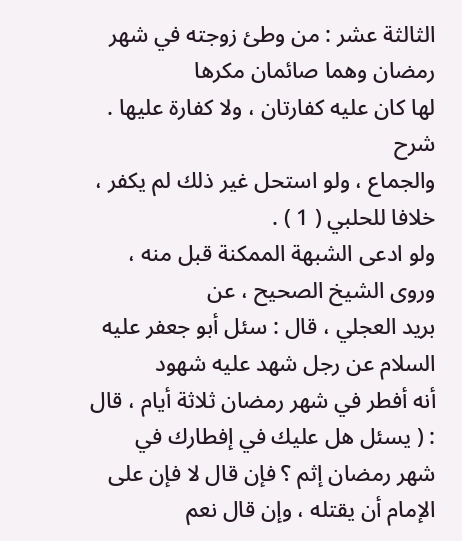الثالثة عشر : من وطئ زوجته في شهر رمضان وهما صائمان مكرها
لها كان عليه كفارتان ، ولا كفارة عليها .
شرح
والجماع ، ولو استحل غير ذلك لم يكفر ، خلافا للحلبي ( 1 ) .
ولو ادعى الشبهة الممكنة قبل منه ، وروى الشيخ الصحيح ، عن
بريد العجلي ، قال : سئل أبو جعفر عليه السلام عن رجل شهد عليه شهود
أنه أفطر في شهر رمضان ثلاثة أيام ، قال : ( يسئل هل عليك في إفطارك في
شهر رمضان إثم ؟ فإن قال لا فإن على الإمام أن يقتله ، وإن قال نعم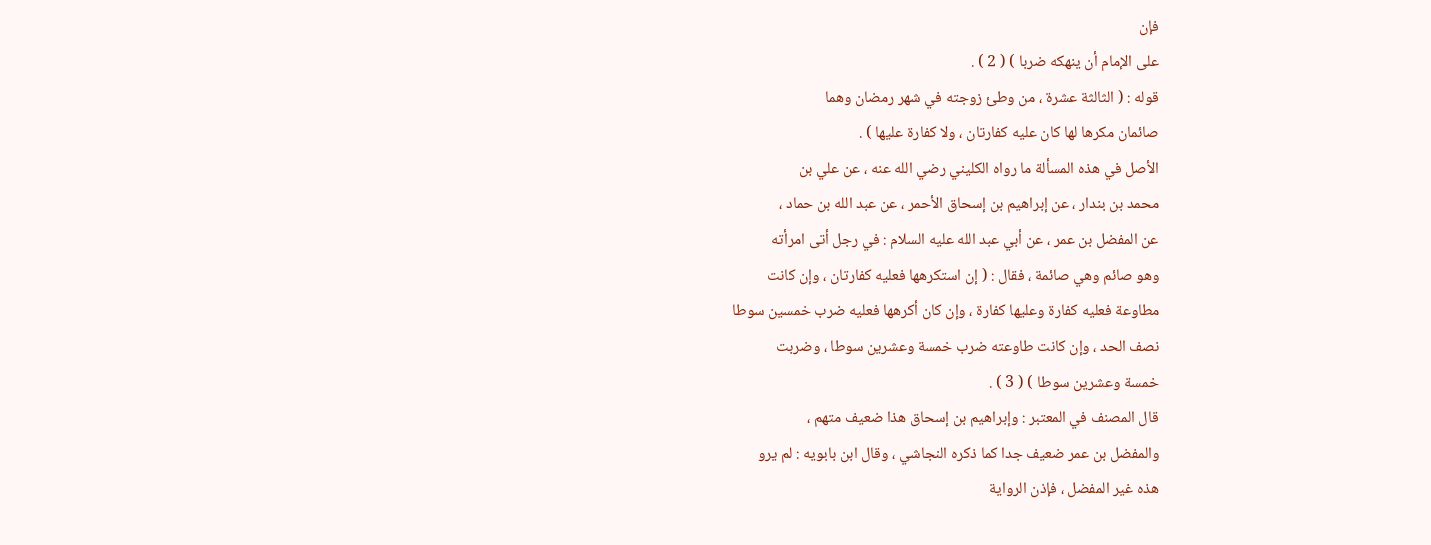فإن
على الإمام أن ينهكه ضربا ) ( 2 ) .
قوله : ( الثالثة عشرة ، من وطئ زوجته في شهر رمضان وهما
صائمان مكرها لها كان عليه كفارتان ، ولا كفارة عليها ) .
الأصل في هذه المسألة ما رواه الكليني رضي الله عنه ، عن علي بن
محمد بن بندار ، عن إبراهيم بن إسحاق الأحمر ، عن عبد الله بن حماد ،
عن المفضل بن عمر ، عن أبي عبد الله عليه السلام : في رجل أتى امرأته
وهو صائم وهي صائمة ، فقال : ( إن استكرهها فعليه كفارتان ، وإن كانت
مطاوعة فعليه كفارة وعليها كفارة ، وإن كان أكرهها فعليه ضرب خمسين سوطا
نصف الحد ، وإن كانت طاوعته ضرب خمسة وعشرين سوطا ، وضربت
خمسة وعشرين سوطا ) ( 3 ) .
قال المصنف في المعتبر : وإبراهيم بن إسحاق هذا ضعيف متهم ،
والمفضل بن عمر ضعيف جدا كما ذكره النجاشي ، وقال ابن بابويه : لم يرو
هذه غير المفضل ، فإذن الرواية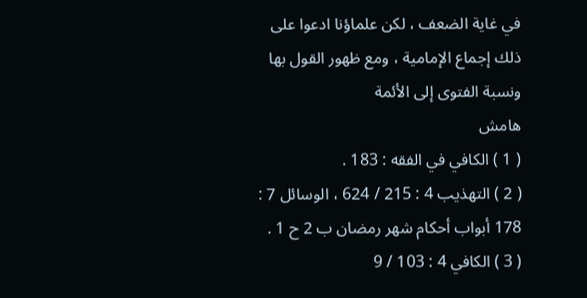في غاية الضعف ، لكن علماؤنا ادعوا على
ذلك إجماع الإمامية ، ومع ظهور القول بها ونسبة الفتوى إلى الأئمة
هامش
( 1 ) الكافي في الفقه : 183 .
( 2 ) التهذيب 4 : 215 / 624 ، الوسائل 7 : 178 أبواب أحكام شهر رمضان ب 2 ح 1 .
( 3 ) الكافي 4 : 103 / 9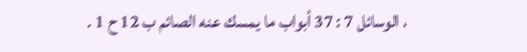، الوسائل 7 : 37 أبواب ما يمسك عنه الصائم ب 12 ح 1 .